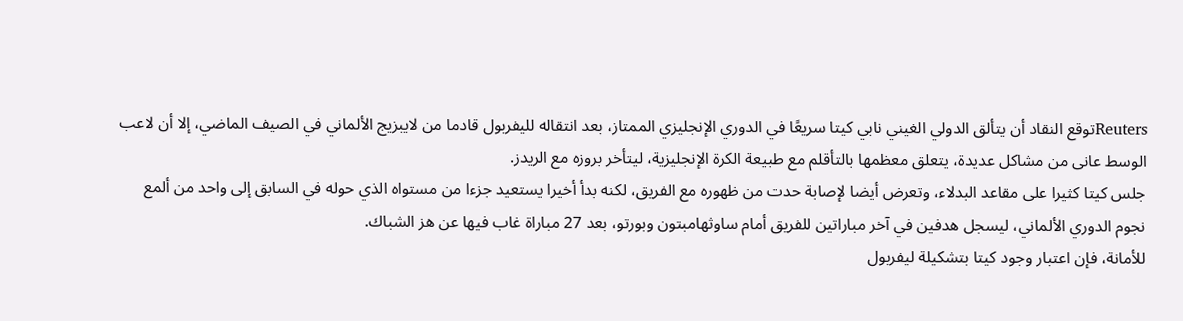Reutersتوقع النقاد أن يتألق الدولي الغيني نابي كيتا سريعًا في الدوري الإنجليزي الممتاز، بعد انتقاله لليفربول قادما من لايبزيج الألماني في الصيف الماضي، إلا أن لاعب الوسط عانى من مشاكل عديدة، يتعلق معظمها بالتأقلم مع طبيعة الكرة الإنجليزية، ليتأخر بروزه مع الريدز.
جلس كيتا كثيرا على مقاعد البدلاء، وتعرض أيضا لإصابة حدت من ظهوره مع الفريق، لكنه بدأ أخيرا يستعيد جزءا من مستواه الذي حوله في السابق إلى واحد من ألمع نجوم الدوري الألماني، ليسجل هدفين في آخر مباراتين للفريق أمام ساوثهامبتون وبورتو، بعد 27 مباراة غاب فيها عن هز الشباك.
للأمانة، فإن اعتبار وجود كيتا بتشكيلة ليفربول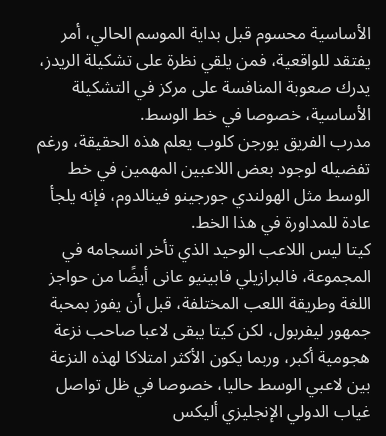الأساسية محسوم قبل بداية الموسم الحالي، أمر يفتقد للواقعية، فمن يلقي نظرة على تشكيلة الريدز، يدرك صعوبة المنافسة على مركز في التشكيلة الأساسية، خصوصا في خط الوسط.
مدرب الفريق يورجن كلوب يعلم هذه الحقيقة، ورغم تفضيله لوجود بعض اللاعبين المهمين في خط الوسط مثل الهولندي جورجينو فينالدوم، فإنه يلجأ عادة للمداورة في هذا الخط.
كيتا ليس اللاعب الوحيد الذي تأخر انسجامه في المجموعة، فالبرازيلي فابينيو عانى أيضًا من حواجز اللغة وطريقة اللعب المختلفة، قبل أن يفوز بمحبة جمهور ليفربول، لكن كيتا يبقى لاعبا صاحب نزعة هجومية أكبر، وربما يكون الأكثر امتلاكا لهذه النزعة بين لاعبي الوسط حاليا، خصوصا في ظل تواصل غياب الدولي الإنجليزي أليكس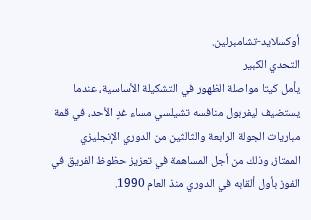أوكسلايد-تشامبرلين.
التحدي الكبير
يأمل كيتا مواصلة الظهور في التشكيلة الأساسية، عندما يستضيف ليفربول منافسه تشيلسي مساء غدٍ الأحد، في قمة مباريات الجولة الرابعة والثالثين من الدوري الإنجليزي الممتاز، وذلك من أجل المساهمة في تعزيز حظوظ الفريق في الفوز بأول ألقابه في الدوري منذ العام 1990.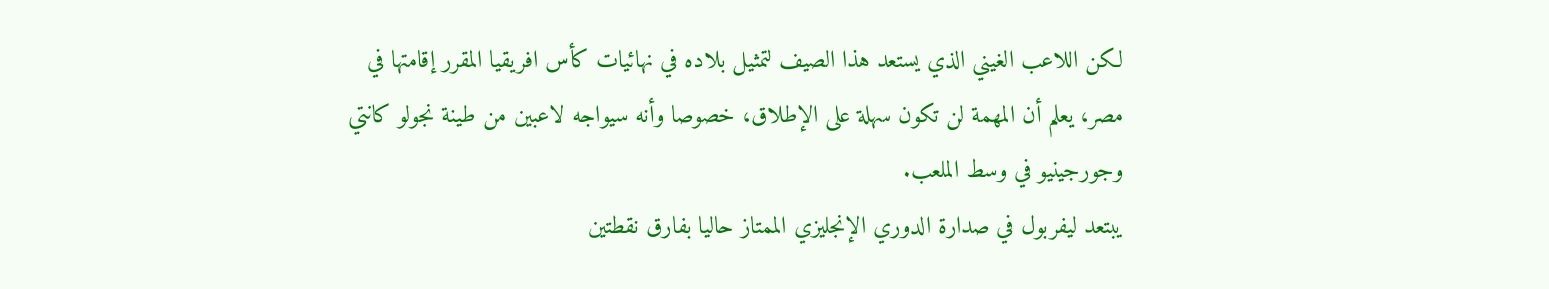لكن اللاعب الغيني الذي يستعد هذا الصيف لتمثيل بلاده في نهائيات كأس افريقيا المقرر إقامتها في مصر، يعلم أن المهمة لن تكون سهلة على الإطلاق، خصوصا وأنه سيواجه لاعبين من طينة نجولو كانتي وجورجينيو في وسط الملعب.
يبتعد ليفربول في صدارة الدوري الإنجليزي الممتاز حاليا بفارق نقطتين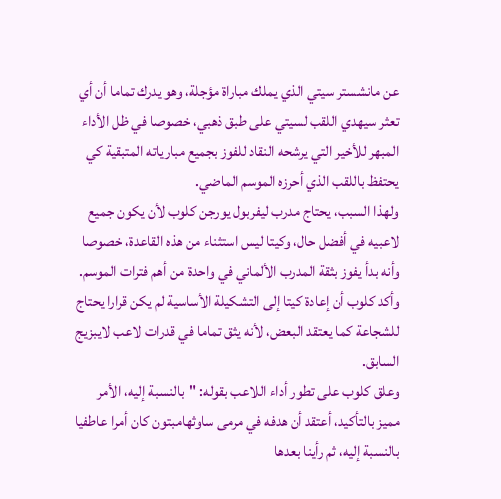عن مانشستر سيتي الذي يملك مباراة مؤجلة، وهو يدرك تماما أن أي تعثر سيهدي اللقب لسيتي على طبق ذهبي، خصوصا في ظل الأداء المبهر للأخير التي يرشحه النقاد للفوز بجميع مبارياته المتبقية كي يحتفظ باللقب الذي أحرزه الموسم الماضي.
ولهذا السبب، يحتاج مدرب ليفربول يورجن كلوب لأن يكون جميع لاعبيه في أفضل حال، وكيتا ليس استثناء من هذه القاعدة، خصوصا وأنه بدأ يفوز بثقة المدرب الألماني في واحدة من أهم فترات الموسم.
وأكد كلوب أن إعادة كيتا إلى التشكيلة الأساسية لم يكن قرارا يحتاج للشجاعة كما يعتقد البعض، لأنه يثق تماما في قدرات لاعب لايبزيج السابق.
وعلق كلوب على تطور أداء اللاعب بقوله: "بالنسبة إليه، الأمر مميز بالتأكيد، أعتقد أن هدفه في مرمى ساوثهامبتون كان أمرا عاطفيا بالنسبة إليه، ثم رأينا بعدها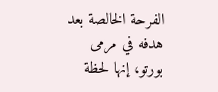الفرحة الخالصة بعد هدفه في مرمى بورتو، إنها لحظة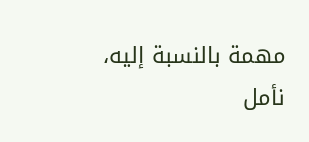مهمة بالنسبة إليه، نأمل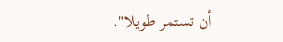أن تستمر طويلا".